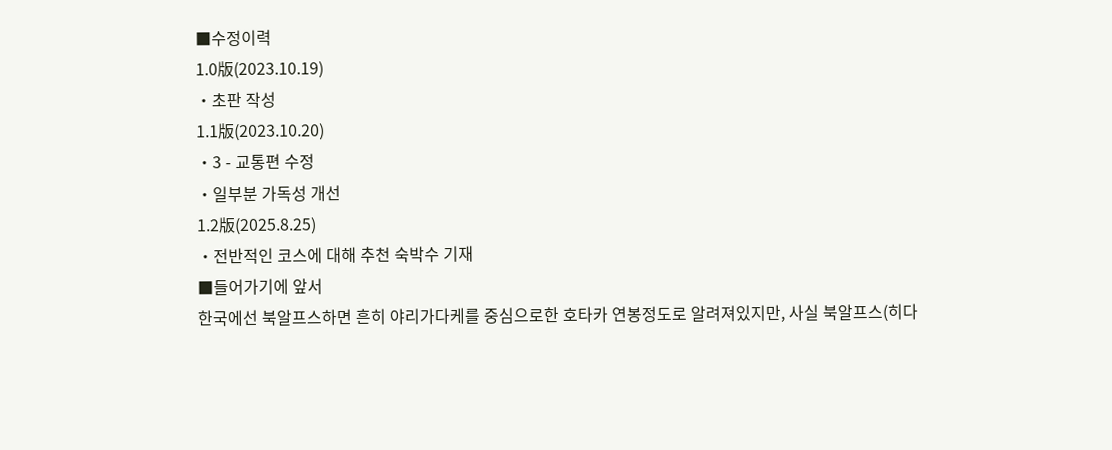■수정이력
1.0版(2023.10.19)
・초판 작성
1.1版(2023.10.20)
・3 - 교통편 수정
・일부분 가독성 개선
1.2版(2025.8.25)
・전반적인 코스에 대해 추천 숙박수 기재
■들어가기에 앞서
한국에선 북알프스하면 흔히 야리가다케를 중심으로한 호타카 연봉정도로 알려져있지만, 사실 북알프스(히다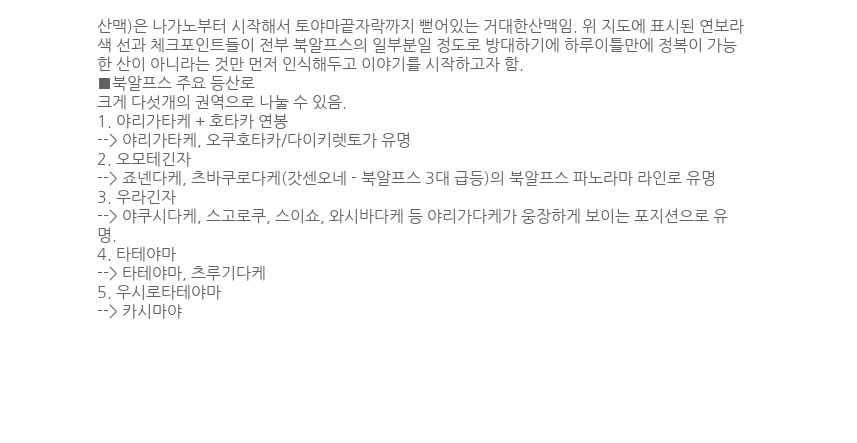산맥)은 나가노부터 시작해서 토야마끝자락까지 뻗어있는 거대한산맥임. 위 지도에 표시된 연보라색 선과 체크포인트들이 전부 북알프스의 일부분일 정도로 방대하기에 하루이틀만에 정복이 가능한 산이 아니라는 것만 먼저 인식해두고 이야기를 시작하고자 함.
■북알프스 주요 등산로
크게 다섯개의 권역으로 나눌 수 있음.
1. 야리가타케 + 호타카 연봉
--> 야리가타케, 오쿠호타카/다이키렛토가 유명
2. 오모테긴자
--> 죠넨다케, 츠바쿠로다케(갓센오네 - 북알프스 3대 급등)의 북알프스 파노라마 라인로 유명
3. 우라긴자
--> 야쿠시다케, 스고로쿠, 스이쇼, 와시바다케 등 야리가다케가 웅장하게 보이는 포지션으로 유명.
4. 타테야마
--> 타테야마, 츠루기다케
5. 우시로타테야마
--> 카시마야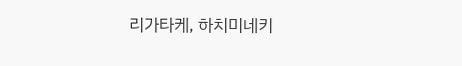리가타케, 하치미네키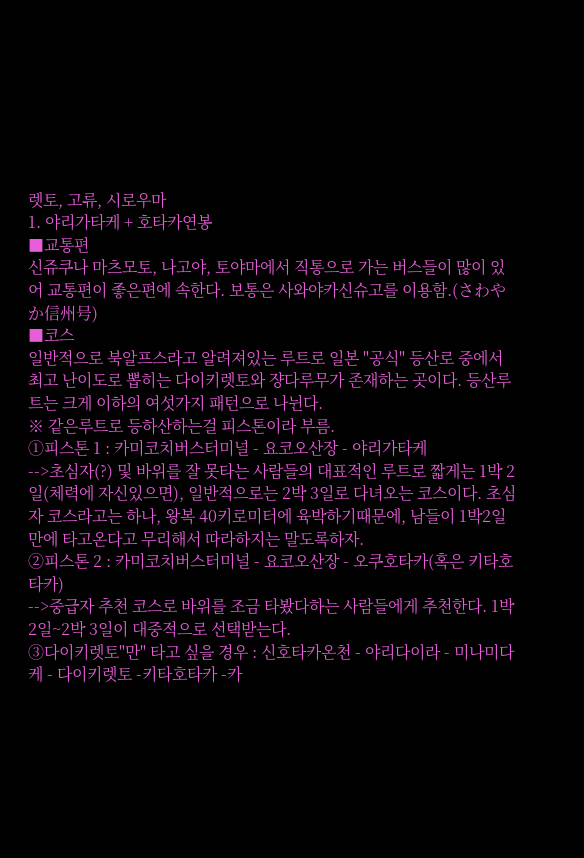렛토, 고류, 시로우마
1. 야리가타케 + 호타카연봉
■교통편
신쥬쿠나 마츠모토, 나고야, 토야마에서 직통으로 가는 버스들이 많이 있어 교통편이 좋은편에 속한다. 보통은 사와야카신슈고를 이용함.(さわやか信州号)
■코스
일반적으로 북알프스라고 알려져있는 루트로 일본 "공식" 등산로 중에서 최고 난이도로 뽑히는 다이키렛토와 쟝다루무가 존재하는 곳이다. 등산루트는 크게 이하의 여섯가지 패턴으로 나뉜다.
※ 같은루트로 등하산하는걸 피스톤이라 부름.
①피스톤 1 : 카미코치버스터미널 - 요코오산장 - 야리가타케
-->초심자(?) 및 바위를 잘 못타는 사람들의 대표적인 루트로 짧게는 1박 2일(체력에 자신있으면), 일반적으로는 2박 3일로 다녀오는 코스이다. 초심자 코스라고는 하나, 왕복 40키로미터에 육박하기때문에, 남들이 1박2일만에 타고온다고 무리해서 따라하지는 말도록하자.
②피스톤 2 : 카미코치버스터미널 - 요코오산장 - 오쿠호타카(혹은 키타호타카)
-->중급자 추천 코스로 바위를 조금 타봤다하는 사람들에게 추천한다. 1박 2일~2박 3일이 대중적으로 선택받는다.
③다이키렛토"만" 타고 싶을 경우 : 신호타카온천 - 야리다이라 - 미나미다케 - 다이키렛토 -키타호타카 -카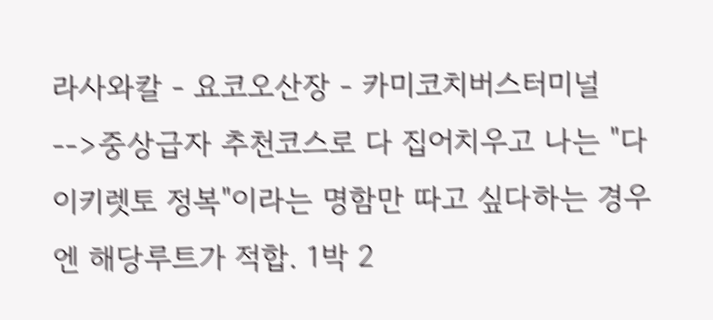라사와칼 - 요코오산장 - 카미코치버스터미널
-->중상급자 추천코스로 다 집어치우고 나는 "다이키렛토 정복"이라는 명함만 따고 싶다하는 경우엔 해당루트가 적합. 1박 2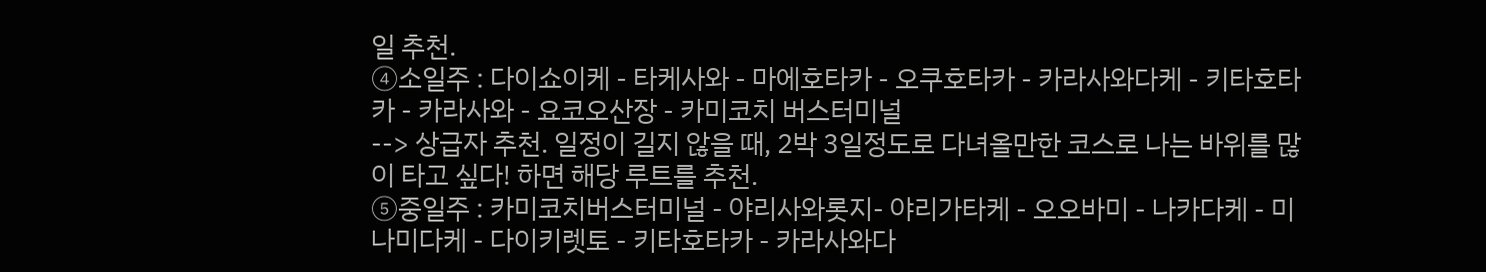일 추천.
④소일주 : 다이쇼이케 - 타케사와 - 마에호타카 - 오쿠호타카 - 카라사와다케 - 키타호타카 - 카라사와 - 요코오산장 - 카미코치 버스터미널
--> 상급자 추천. 일정이 길지 않을 때, 2박 3일정도로 다녀올만한 코스로 나는 바위를 많이 타고 싶다! 하면 해당 루트를 추천.
⑤중일주 : 카미코치버스터미널 - 야리사와롯지- 야리가타케 - 오오바미 - 나카다케 - 미나미다케 - 다이키렛토 - 키타호타카 - 카라사와다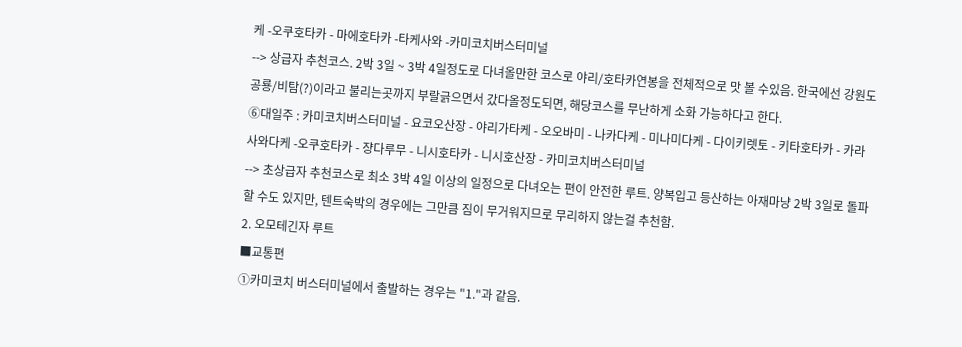케 -오쿠호타카 - 마에호타카 -타케사와 -카미코치버스터미널
--> 상급자 추천코스. 2박 3일 ~ 3박 4일정도로 다녀올만한 코스로 야리/호타카연봉을 전체적으로 맛 볼 수있음. 한국에선 강원도 공룡/비탐(?)이라고 불리는곳까지 부랄긁으면서 갔다올정도되면, 해당코스를 무난하게 소화 가능하다고 한다.
⑥대일주 : 카미코치버스터미널 - 요코오산장 - 야리가타케 - 오오바미 - 나카다케 - 미나미다케 - 다이키렛토 - 키타호타카 - 카라사와다케 -오쿠호타카 - 쟝다루무 - 니시호타카 - 니시호산장 - 카미코치버스터미널
--> 초상급자 추천코스로 최소 3박 4일 이상의 일정으로 다녀오는 편이 안전한 루트. 양복입고 등산하는 아재마냥 2박 3일로 돌파할 수도 있지만, 텐트숙박의 경우에는 그만큼 짐이 무거워지므로 무리하지 않는걸 추천함.
2. 오모테긴자 루트
■교통편
①카미코치 버스터미널에서 출발하는 경우는 "1."과 같음.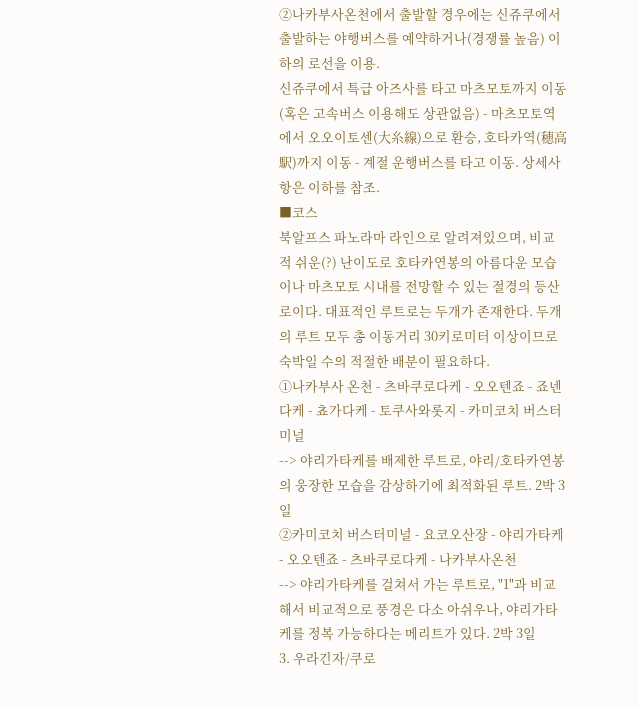②나카부사온천에서 출발할 경우에는 신쥬쿠에서 출발하는 야행버스를 예약하거나(경쟁률 높음) 이하의 로선을 이용.
신쥬쿠에서 특급 아즈사를 타고 마츠모토까지 이동(혹은 고속버스 이용해도 상관없음) - 마츠모토역에서 오오이토센(大糸線)으로 환승, 호타카역(穂高駅)까지 이동 - 계절 운행버스를 타고 이동. 상세사항은 이하를 참조.
■코스
북알프스 파노라마 라인으로 알려져있으며, 비교적 쉬운(?) 난이도로 호타카연봉의 아름다운 모습이나 마츠모토 시내를 전망할 수 있는 절경의 등산로이다. 대표적인 루트로는 두개가 존재한다. 두개의 루트 모두 총 이동거리 30키로미터 이상이므로 숙박일 수의 적절한 배분이 필요하다.
①나카부사 온천 - 츠바쿠로다케 - 오오텐죠 - 죠넨다케 - 쵸가다케 - 토쿠사와롯지 - 카미코치 버스터미널
--> 야리가타케를 배제한 루트로, 야리/호타카연봉의 웅장한 모습을 감상하기에 최적화된 루트. 2박 3일
②카미코치 버스터미널 - 요코오산장 - 야리가타케 - 오오텐죠 - 츠바쿠로다케 - 나카부사온천
--> 야리가타케를 걸쳐서 가는 루트로, "1"과 비교해서 비교적으로 풍경은 다소 아쉬우나, 야리가타케를 정복 가능하다는 메리트가 있다. 2박 3일
3. 우라긴자/쿠로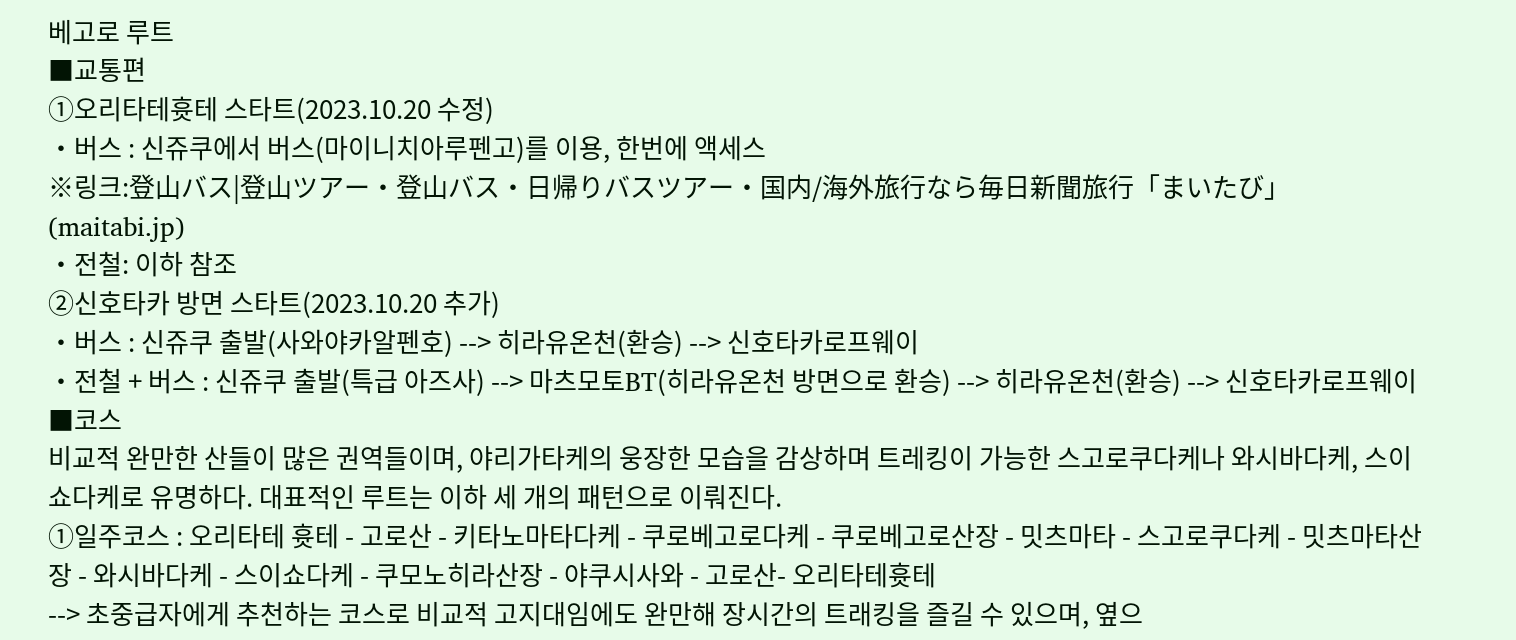베고로 루트
■교통편
①오리타테흇테 스타트(2023.10.20 수정)
・버스 : 신쥬쿠에서 버스(마이니치아루펜고)를 이용, 한번에 액세스
※링크:登山バス|登山ツアー・登山バス・日帰りバスツアー・国内/海外旅行なら毎日新聞旅行「まいたび」 (maitabi.jp)
・전철: 이하 참조
②신호타카 방면 스타트(2023.10.20 추가)
・버스 : 신쥬쿠 출발(사와야카알펜호) --> 히라유온천(환승) --> 신호타카로프웨이
・전철 + 버스 : 신쥬쿠 출발(특급 아즈사) --> 마츠모토BT(히라유온천 방면으로 환승) --> 히라유온천(환승) --> 신호타카로프웨이
■코스
비교적 완만한 산들이 많은 권역들이며, 야리가타케의 웅장한 모습을 감상하며 트레킹이 가능한 스고로쿠다케나 와시바다케, 스이쇼다케로 유명하다. 대표적인 루트는 이하 세 개의 패턴으로 이뤄진다.
①일주코스 : 오리타테 흇테 - 고로산 - 키타노마타다케 - 쿠로베고로다케 - 쿠로베고로산장 - 밋츠마타 - 스고로쿠다케 - 밋츠마타산장 - 와시바다케 - 스이쇼다케 - 쿠모노히라산장 - 야쿠시사와 - 고로산- 오리타테흇테
--> 초중급자에게 추천하는 코스로 비교적 고지대임에도 완만해 장시간의 트래킹을 즐길 수 있으며, 옆으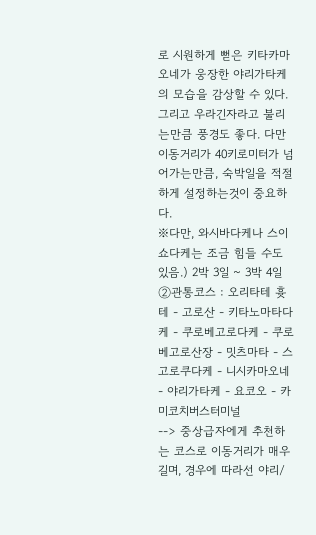로 시원하게 뻗은 키타카마오네가 웅장한 야리가타케의 모습을 감상할 수 있다. 그리고 우라긴자라고 불리는만큼 풍경도 좋다. 다만 이동거리가 40키로미터가 넘어가는만큼, 숙박일을 적절하게 설정하는것이 중요하다.
※다만, 와시바다케나 스이쇼다케는 조금 힘들 수도 있음.) 2박 3일 ~ 3박 4일
②관통코스 : 오리타테 흇테 - 고로산 - 키타노마타다케 - 쿠로베고로다케 - 쿠로베고로산장 - 밋츠마타 - 스고로쿠다케 - 니시카마오네 - 야리가타케 - 요코오 - 카미코치버스터미널
--> 중상급자에게 추천하는 코스로 이동거리가 매우 길며, 경우에 따라선 야리/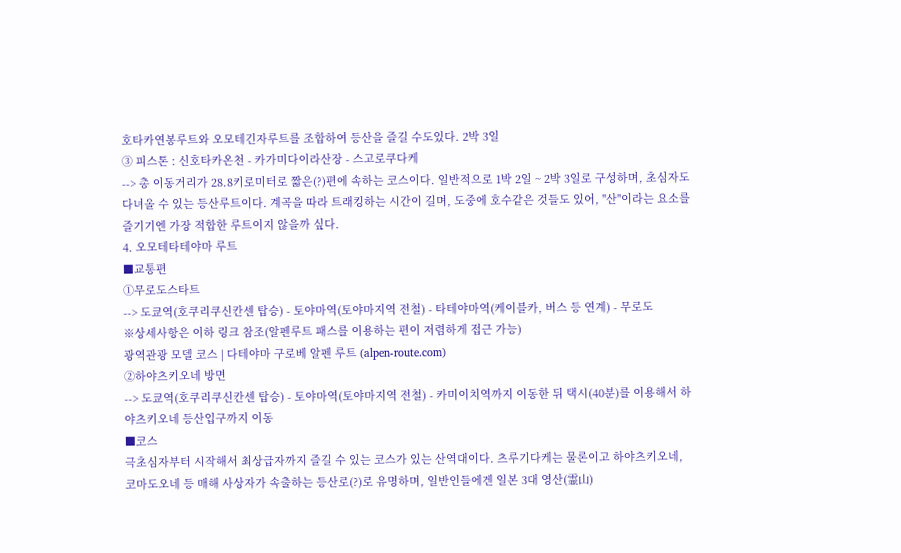호타카연봉루트와 오모테긴자루트를 조합하여 등산을 즐길 수도있다. 2박 3일
③ 피스톤 : 신호타카온천 - 카가미다이라산장 - 스고로쿠다케
--> 총 이동거리가 28.8키로미터로 짧은(?)편에 속하는 코스이다. 일반적으로 1박 2일 ~ 2박 3일로 구성하며, 초심자도 다녀올 수 있는 등산루트이다. 계곡을 따라 트래킹하는 시간이 길며, 도중에 호수같은 것들도 있어, "산"이라는 요소를 즐기기엔 가장 적합한 루트이지 않을까 싶다.
4. 오모테타테야마 루트
■교통편
①무로도스타트
--> 도쿄역(호쿠리쿠신칸센 탑승) - 토야마역(토야마지역 전철) - 타테야마역(케이블카, 버스 등 연계) - 무로도
※상세사항은 이하 링크 참조(알펜루트 패스를 이용하는 편이 저렴하게 접근 가능)
광역관광 모델 코스 | 다테야마 구로베 알펜 루트 (alpen-route.com)
②하야츠키오네 방면
--> 도쿄역(호쿠리쿠신칸센 탑승) - 토야마역(토야마지역 전철) - 카미이치역까지 이동한 뒤 택시(40분)를 이용해서 하야츠키오네 등산입구까지 이동
■코스
극초심자부터 시작해서 최상급자까지 즐길 수 있는 코스가 있는 산역대이다. 츠루기다케는 물론이고 하야츠키오네, 코마도오네 등 매해 사상자가 속출하는 등산로(?)로 유명하며, 일반인들에겐 일본 3대 영산(霊山)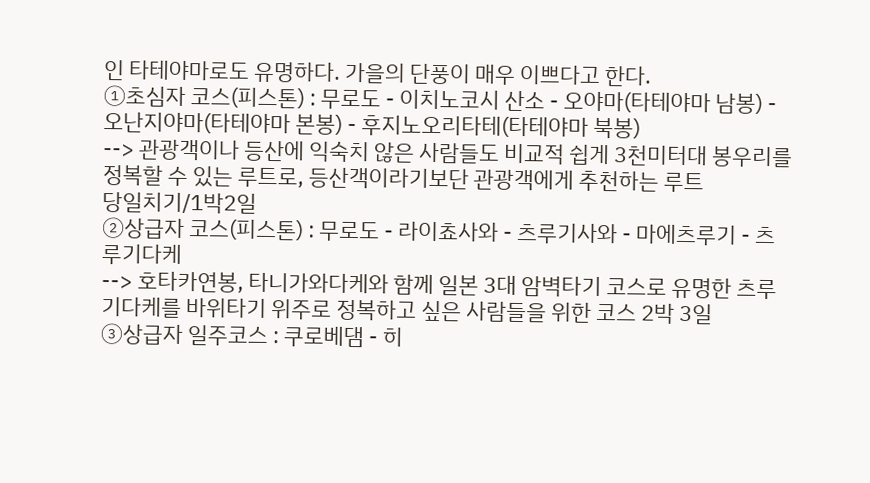인 타테야마로도 유명하다. 가을의 단풍이 매우 이쁘다고 한다.
①초심자 코스(피스톤) : 무로도 - 이치노코시 산소 - 오야마(타테야마 남봉) - 오난지야마(타테야마 본봉) - 후지노오리타테(타테야마 북봉)
--> 관광객이나 등산에 익숙치 않은 사람들도 비교적 쉽게 3천미터대 봉우리를 정복할 수 있는 루트로, 등산객이라기보단 관광객에게 추천하는 루트
당일치기/1박2일
②상급자 코스(피스톤) : 무로도 - 라이쵸사와 - 츠루기사와 - 마에츠루기 - 츠루기다케
--> 호타카연봉, 타니가와다케와 함께 일본 3대 암벽타기 코스로 유명한 츠루기다케를 바위타기 위주로 정복하고 싶은 사람들을 위한 코스 2박 3일
③상급자 일주코스 : 쿠로베댐 - 히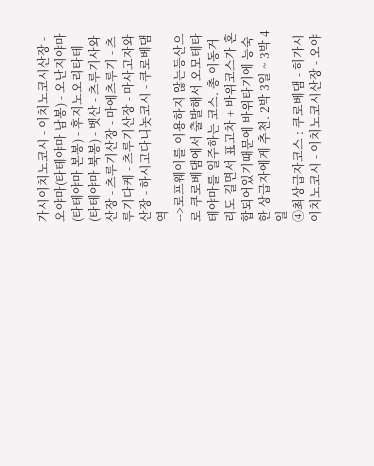가시이치노코시 - 이치노코시산장 - 오야마(타테야마 남봉) - 오난지야마(타테야마 본봉) - 후지노오리타테(타테야마 북봉) - 벳산 - 츠루기사와산장 - 츠루기산장 - 마에츠루기 - 츠루기다케 - 츠루기산장 - 마사고자와산장 - 하시고다니놋코시 - 쿠로베댐 역
-->로프웨이를 이용하지 않는등산으로 쿠로베댐에서 출발해서 오모테타테야마를 일주하는 코스. 총 이동거리도 길면서 표고차 + 바위코스가 혼합되어있기때문에 바위타기에 능숙한 상급자에게 추천. 2박 3일 ~ 3박 4일
④최상급자코스 : 쿠로베댐 - 히가시이치노코시 - 이치노코시산장 - 오야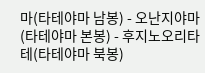마(타테야마 남봉) - 오난지야마(타테야마 본봉) - 후지노오리타테(타테야마 북봉)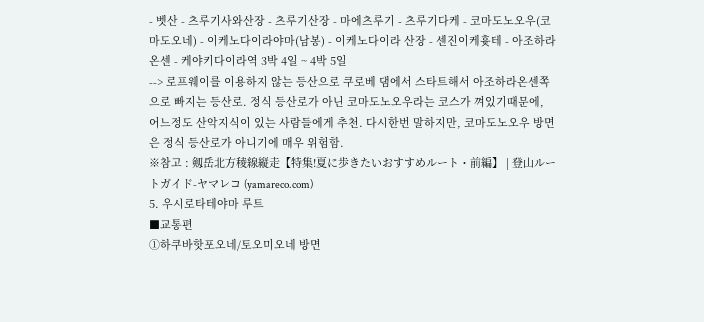- 벳산 - 츠루기사와산장 - 츠루기산장 - 마에츠루기 - 츠루기다케 - 코마도노오우(코마도오네) - 이케노다이라야마(남봉) - 이케노다이라 산장 - 센진이케흇테 - 아조하라온센 - 케야키다이라역 3박 4일 ~ 4박 5일
--> 로프웨이를 이용하지 않는 등산으로 쿠로베 댐에서 스타트해서 아조하라온센쪽으로 빠지는 등산로. 정식 등산로가 아닌 코마도노오우라는 코스가 껴있기때문에, 어느정도 산악지식이 있는 사람들에게 추천. 다시한번 말하지만, 코마도노오우 방면은 정식 등산로가 아니기에 매우 위험함.
※참고 : 剱岳北方稜線縦走【特集!夏に歩きたいおすすめルート・前編】 | 登山ルートガイド-ヤマレコ (yamareco.com)
5. 우시로타테야마 루트
■교통편
①하쿠바핫포오네/토오미오네 방면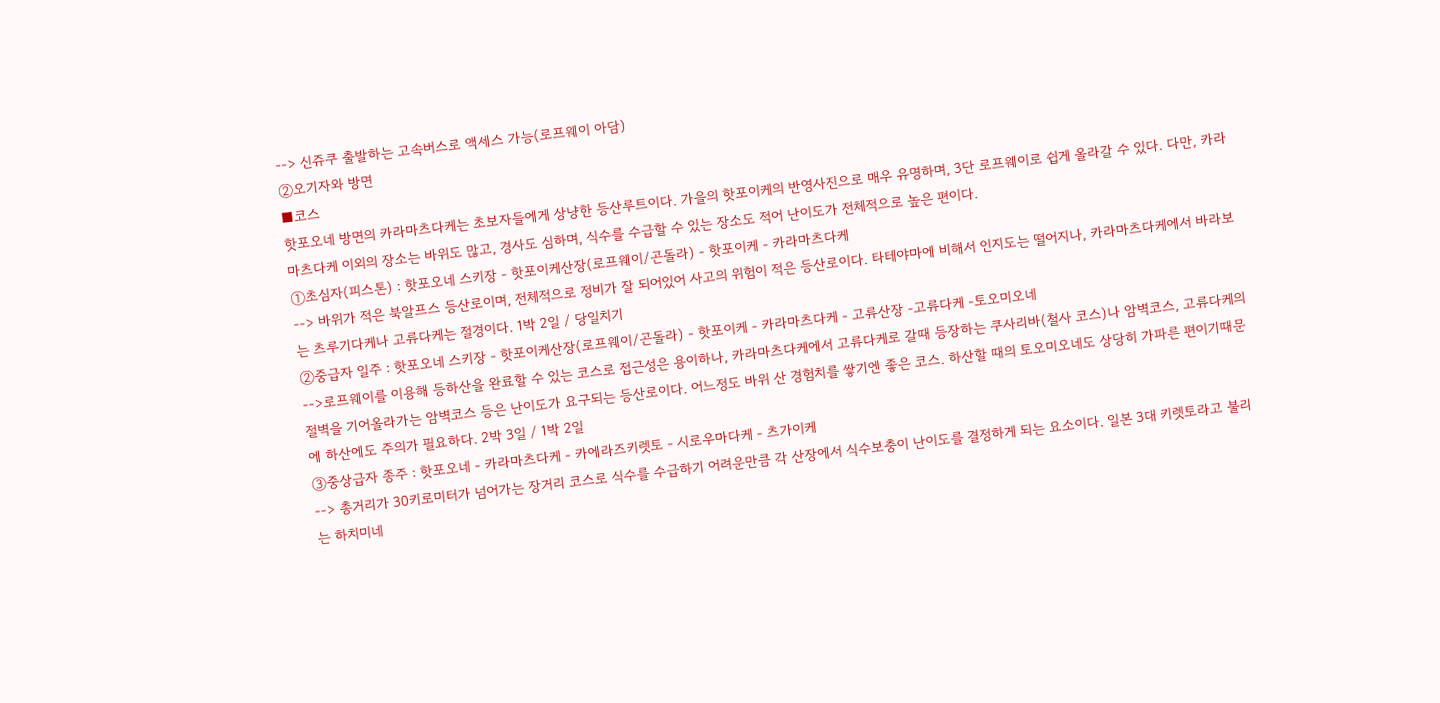--> 신쥬쿠 출발하는 고속버스로 액세스 가능(로프웨이 아담)
②오기자와 방면
■코스
핫포오네 방면의 카라마츠다케는 초보자들에게 상냥한 등산루트이다. 가을의 핫포이케의 반영사진으로 매우 유명하며, 3단 로프웨이로 쉽게 올라갈 수 있다. 다만, 카라마츠다케 이외의 장소는 바위도 많고, 경사도 심하며, 식수를 수급할 수 있는 장소도 적어 난이도가 전체적으로 높은 편이다.
①초심자(피스톤) : 핫포오네 스키장 - 핫포이케산장(로프웨이/곤돌라) - 핫포이케 - 카라마츠다케
--> 바위가 적은 북알프스 등산로이며, 전체적으로 정비가 잘 되어있어 사고의 위험이 적은 등산로이다. 타테야마에 비해서 인지도는 떨어지나, 카라마츠다케에서 바라보는 츠루기다케나 고류다케는 절경이다. 1박 2일 / 당일치기
②중급자 일주 : 핫포오네 스키장 - 핫포이케산장(로프웨이/곤돌라) - 핫포이케 - 카라마츠다케 - 고류산장 -고류다케 -토오미오네
-->로프웨이를 이용해 등하산을 완료할 수 있는 코스로 접근성은 용이하나, 카라마츠다케에서 고류다케로 갈때 등장하는 쿠사리바(철사 코스)나 암벽코스, 고류다케의 절벽을 기어올라가는 암벽코스 등은 난이도가 요구되는 등산로이다. 어느정도 바위 산 경험치를 쌓기엔 좋은 코스. 하산할 때의 토오미오네도 상당히 가파른 편이기때문에 하산에도 주의가 필요하다. 2박 3일 / 1박 2일
③중상급자 종주 : 핫포오네 - 카라마츠다케 - 카에라즈키렛토 - 시로우마다케 - 츠가이케
--> 총거리가 30키로미터가 넘어가는 장거리 코스로 식수를 수급하기 어려운만큼 각 산장에서 식수보충이 난이도를 결정하게 되는 요소이다. 일본 3대 키렛토라고 불리는 하치미네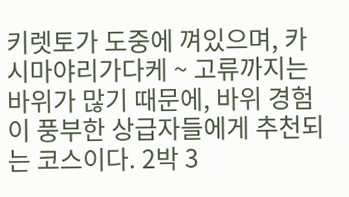키렛토가 도중에 껴있으며, 카시마야리가다케 ~ 고류까지는 바위가 많기 때문에, 바위 경험이 풍부한 상급자들에게 추천되는 코스이다. 2박 3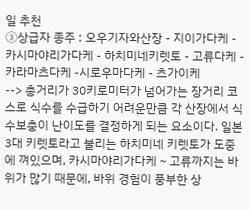일 추천
③상급자 종주 : 오우기자와산장 - 지이가다케 - 카시마야리가다케 - 하치미네키렛토 - 고류다케 - 카라마츠다케 -시로우마다케 - 츠가이케
--> 총거리가 30키로미터가 넘어가는 장거리 코스로 식수를 수급하기 어려운만큼 각 산장에서 식수보충이 난이도를 결정하게 되는 요소이다. 일본 3대 키렛토라고 불리는 하치미네 키렛토가 도중에 껴있으며, 카시마야리가다케 ~ 고류까지는 바위가 많기 때문에, 바위 경험이 풍부한 상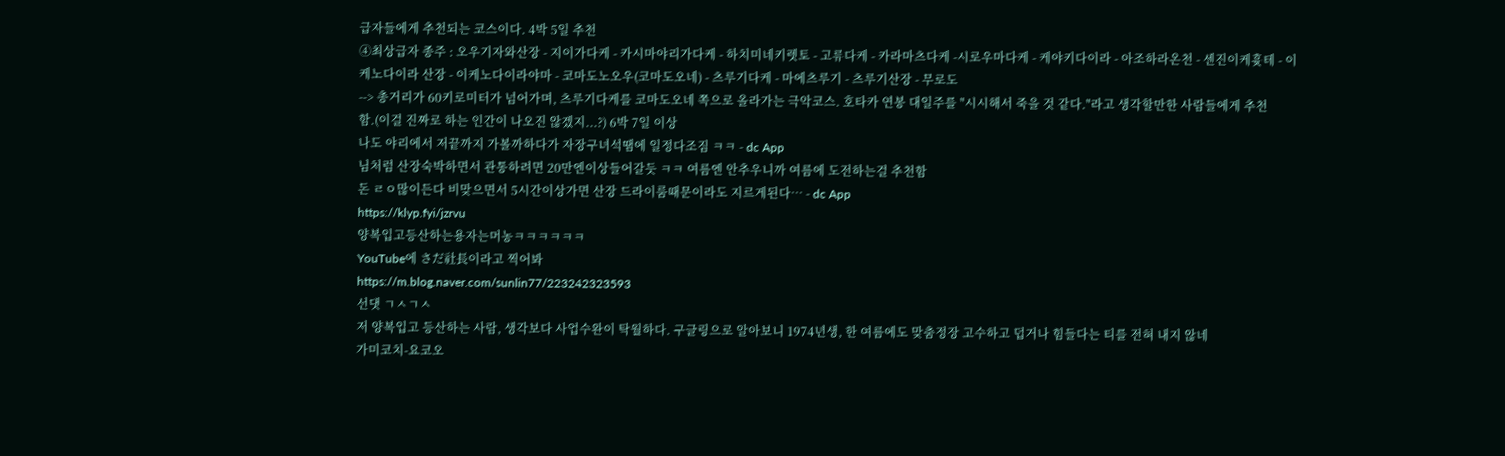급자들에게 추천되는 코스이다. 4박 5일 추천
④최상급자 종주 : 오우기자와산장 - 지이가다케 - 카시마야리가다케 - 하치미네키렛토 - 고류다케 - 카라마츠다케 -시로우마다케 - 케야키다이라 - 아조하라온천 - 센진이케흇테 - 이케노다이라 산장 - 이케노다이라야마 - 코마도노오우(코마도오네) - 츠루기다케 - 마에츠루기 - 츠루기산장 - 무로도
--> 총거리가 60키로미터가 넘어가며, 츠루기다케를 코마도오네 쪽으로 올라가는 극악코스. 호타카 연봉 대일주를 "시시해서 죽을 것 같다."라고 생각할만한 사람들에게 추천함.(이걸 진짜로 하는 인간이 나오진 않겠지...?) 6박 7일 이상
나도 야리에서 저끝까지 가볼까하다가 자장구녀석땜에 일정다조짐 ㅋㅋ - dc App
님처럼 산장숙박하면서 관통하려면 20만엔이상들어갈듯 ㅋㅋ 여름엔 안추우니까 여름에 도전하는걸 추천함
돈 ㄹㅇ많이든다 비맞으면서 5시간이상가면 산장 드라이룸때문이라도 지르게된다… - dc App
https://klyp.fyi/jzrvu
양복입고등산하는용자는머농ㅋㅋㅋㅋㅋㅋ
YouTube에 さだ社長이라고 찍어봐
https://m.blog.naver.com/sunlin77/223242323593
선댓 ㄱㅅㄱㅅ
저 양복입고 등산하는 사람, 생각보다 사업수완이 탁월하다. 구글링으로 알아보니 1974년생, 한 여름에도 맞춤정장 고수하고 덥거나 힘들다는 티를 전혀 내지 않네
가미코치-요코오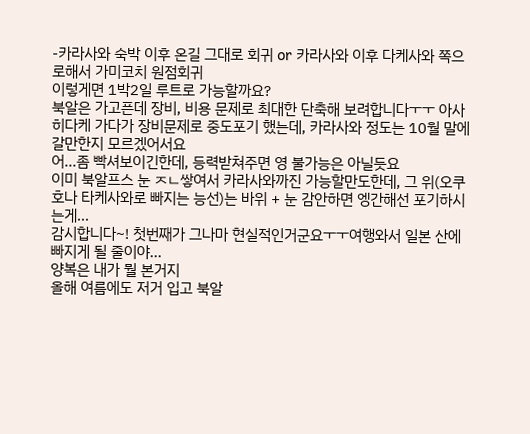-카라사와 숙박 이후 온길 그대로 회귀 or 카라사와 이후 다케사와 쪽으로해서 가미코치 원점회귀
이렇게면 1박2일 루트로 가능할까요?
북알은 가고픈데 장비, 비용 문제로 최대한 단축해 보려합니다ㅜㅜ 아사히다케 가다가 장비문제로 중도포기 했는데, 카라사와 정도는 10월 말에 갈만한지 모르겠어서요
어…좀 빡셔보이긴한데, 등력받쳐주면 영 불가능은 아닐듯요
이미 북알프스 눈 ㅈㄴ쌓여서 카라사와까진 가능할만도한데, 그 위(오쿠호나 타케사와로 빠지는 능선)는 바위 + 눈 감안하면 엥간해선 포기하시는게…
감시합니다~! 첫번째가 그나마 현실적인거군요ㅜㅜ여행와서 일본 산에 빠지게 될 줄이야…
양복은 내가 뭘 본거지
올해 여름에도 저거 입고 북알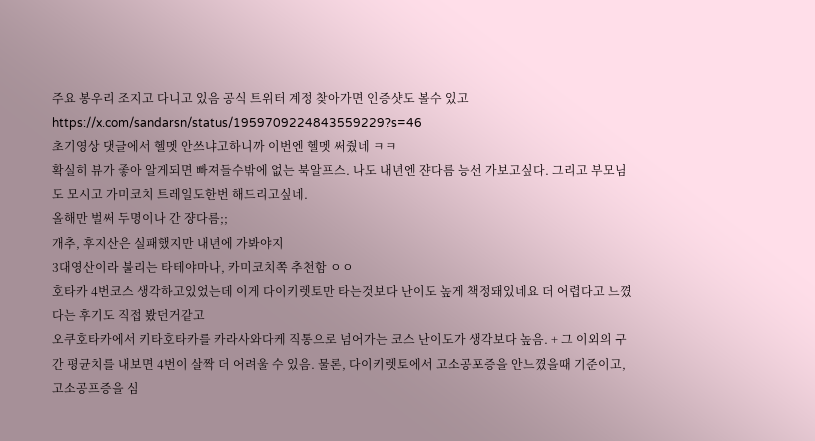주요 봉우리 조지고 다니고 있음 공식 트위터 계정 찾아가면 인증샷도 볼수 있고
https://x.com/sandarsn/status/1959709224843559229?s=46
초기영상 댓글에서 헬멧 안쓰냐고하니까 이번엔 헬멧 써줬네 ㅋㅋ
확실히 뷰가 좋아 알게되면 빠져들수밖에 없는 북알프스. 나도 내년엔 쟌다름 능선 가보고싶다. 그리고 부모님도 모시고 가미코치 트레일도한번 해드리고싶네.
올해만 벌써 두명이나 간 쟝다름;;
개추, 후지산은 실패했지만 내년에 가봐야지
3대영산이라 불리는 타테야마나, 카미코치쪽 추천함 ㅇㅇ
호타카 4번코스 생각하고있었는데 이게 다이키렛토만 타는것보다 난이도 높게 책정돼있네요 더 어렵다고 느꼈다는 후기도 직접 봤던거같고
오쿠호타카에서 키타호타카를 카라사와다케 직통으로 넘어가는 코스 난이도가 생각보다 높음. + 그 이외의 구간 평균치를 내보면 4번이 살짝 더 어려울 수 있음. 물론, 다이키렛토에서 고소공포증을 안느꼈을때 기준이고, 고소공프증을 심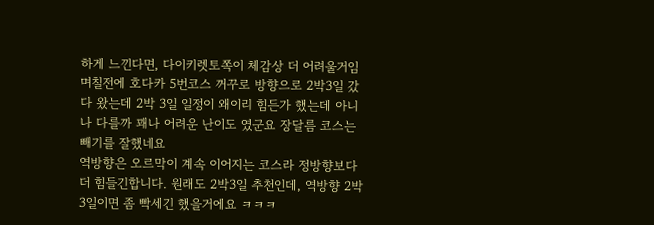하게 느낀다면, 다이키렛토쪽이 체감상 더 어려울거임
며칠전에 호다카 5번코스 꺼꾸로 방향으로 2박3일 갔다 왔는데 2박 3일 일정이 왜이리 힘든가 했는데 아니나 다를까 꽤나 어려운 난이도 였군요 장달름 코스는 빼기를 잘했네요
역방향은 오르막이 계속 이어지는 코스라 정방향보다 더 힘들긴합니다. 원래도 2박3일 추천인데, 역방향 2박3일이면 좀 빡세긴 했을거에요 ㅋㅋㅋ